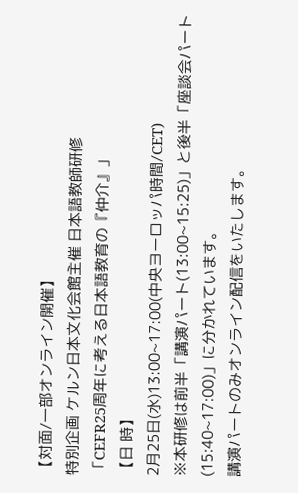【対面/一部オンライン開催】
特別企画 ケルン日本文化会館主催 日本語教師研修
「CEFR25周年に考える日本語教育の『仲介』」
【日 時】
2月25日(水)13:00~17:00(中央ヨーロッパ時間/CET)
※本研修は前半「講演パート(13:00~15:25)」と後半「座談会パート(15:40~17:00)」に分かれています。
講演パートのみオンライン配信をいたします。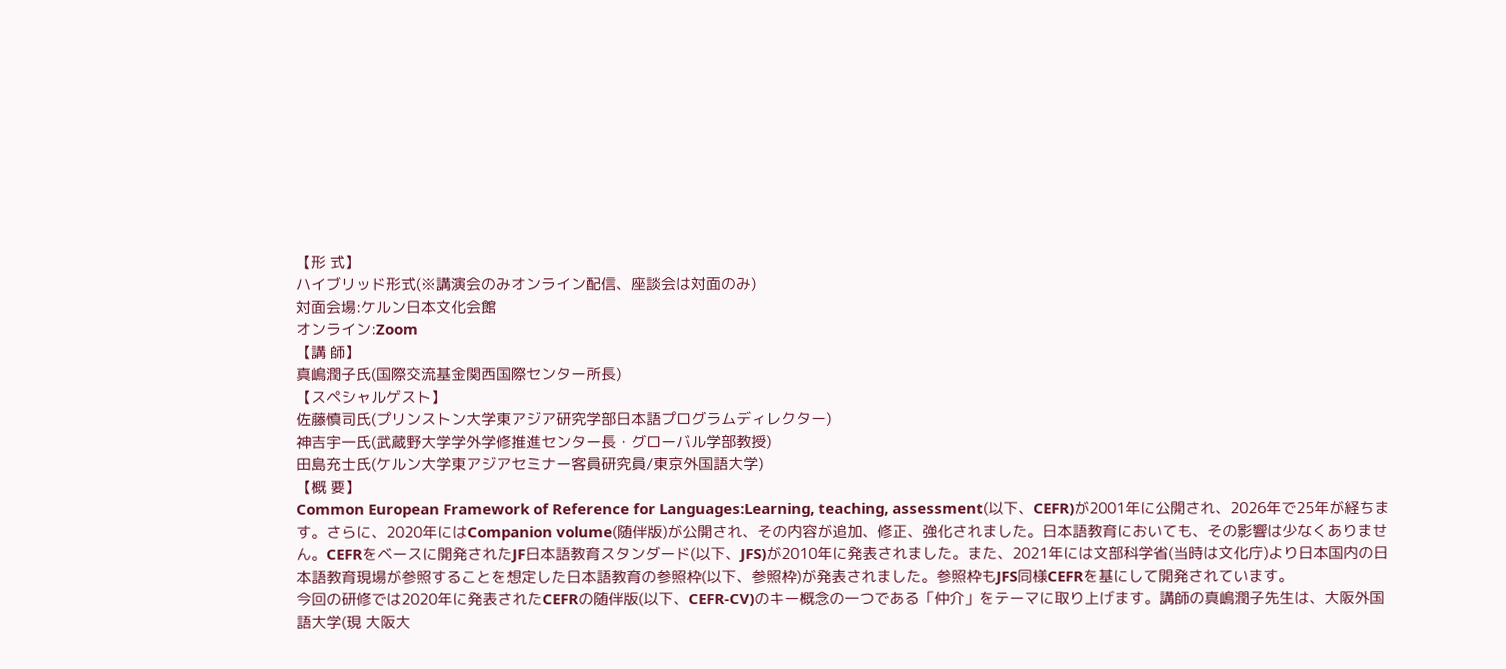【形 式】
ハイブリッド形式(※講演会のみオンライン配信、座談会は対面のみ)
対面会場:ケルン日本文化会館
オンライン:Zoom
【講 師】
真嶋潤子氏(国際交流基金関西国際センター所長)
【スペシャルゲスト】
佐藤慎司氏(プリンストン大学東アジア研究学部日本語プログラムディレクター)
神吉宇一氏(武蔵野大学学外学修推進センター長・グローバル学部教授)
田島充士氏(ケルン大学東アジアセミナー客員研究員/東京外国語大学)
【概 要】
Common European Framework of Reference for Languages:Learning, teaching, assessment(以下、CEFR)が2001年に公開され、2026年で25年が経ちます。さらに、2020年にはCompanion volume(随伴版)が公開され、その内容が追加、修正、強化されました。日本語教育においても、その影響は少なくありません。CEFRをベースに開発されたJF日本語教育スタンダード(以下、JFS)が2010年に発表されました。また、2021年には文部科学省(当時は文化庁)より日本国内の日本語教育現場が参照することを想定した日本語教育の参照枠(以下、参照枠)が発表されました。参照枠もJFS同様CEFRを基にして開発されています。
今回の研修では2020年に発表されたCEFRの随伴版(以下、CEFR-CV)のキー概念の一つである「仲介」をテーマに取り上げます。講師の真嶋潤子先生は、大阪外国語大学(現 大阪大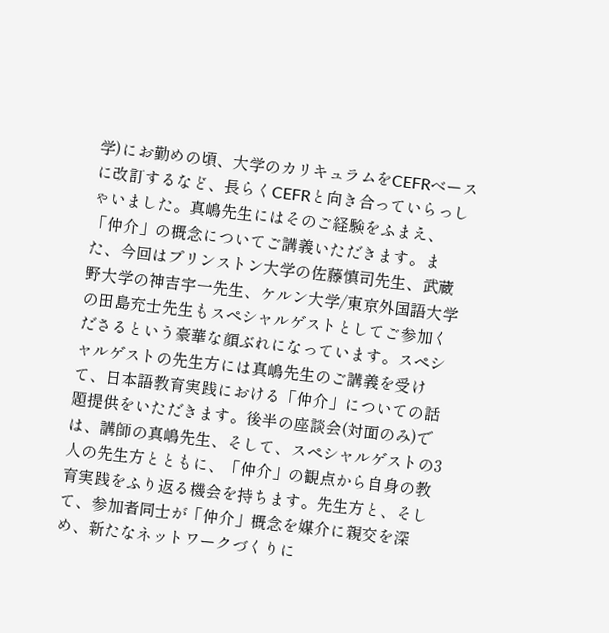学)にお勤めの頃、大学のカリキュラムをCEFRベースに改訂するなど、長らくCEFRと向き合っていらっしゃいました。真嶋先生にはそのご経験をふまえ、「仲介」の概念についてご講義いただきます。また、今回はプリンストン大学の佐藤慎司先生、武蔵野大学の神吉宇一先生、ケルン大学/東京外国語大学の田島充士先生もスペシャルゲストとしてご参加くださるという豪華な顔ぶれになっています。スペシャルゲストの先生方には真嶋先生のご講義を受けて、日本語教育実践における「仲介」についての話題提供をいただきます。後半の座談会(対面のみ)では、講師の真嶋先生、そして、スペシャルゲストの3人の先生方とともに、「仲介」の観点から自身の教育実践をふり返る機会を持ちます。先生方と、そして、参加者同士が「仲介」概念を媒介に親交を深め、新たなネットワークづくりに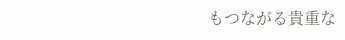もつながる貴重な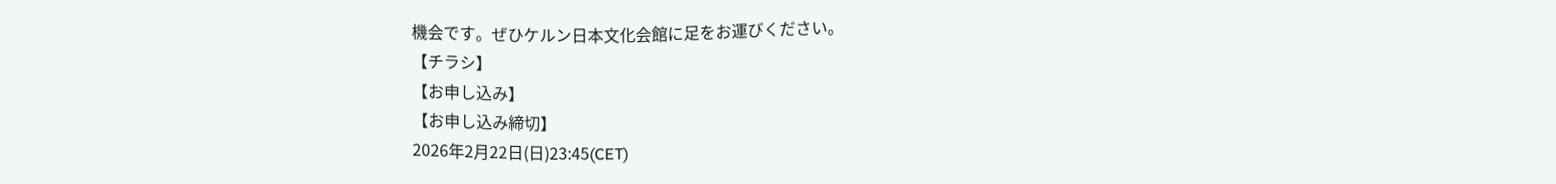機会です。ぜひケルン日本文化会館に足をお運びください。
【チラシ】
【お申し込み】
【お申し込み締切】
2026年2月22日(日)23:45(CET)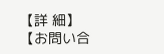【詳 細】
【お問い合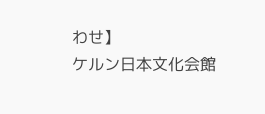わせ】
ケルン日本文化会館